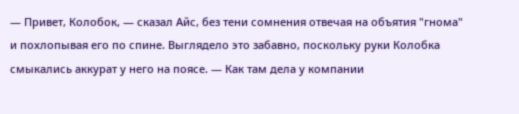— Привет, Колобок, — сказал Айс, без тени сомнения отвечая на объятия "гнома" и похлопывая его по спине. Выглядело это забавно, поскольку руки Колобка смыкались аккурат у него на поясе. — Как там дела у компании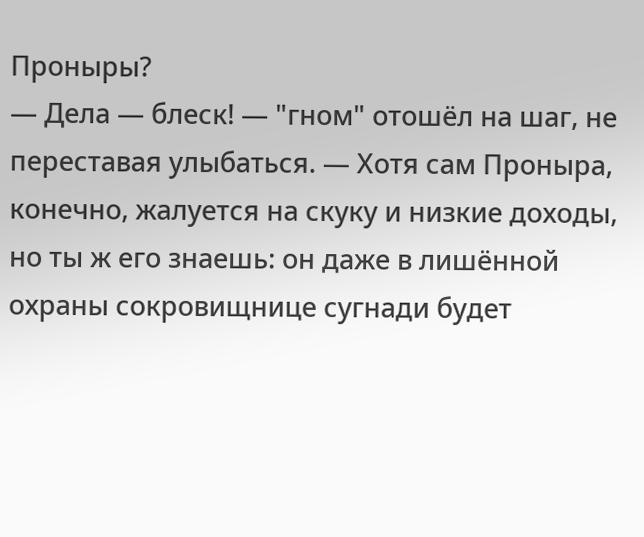Проныры?
— Дела — блеск! — "гном" отошёл на шаг, не переставая улыбаться. — Хотя сам Проныра, конечно, жалуется на скуку и низкие доходы, но ты ж его знаешь: он даже в лишённой охраны сокровищнице сугнади будет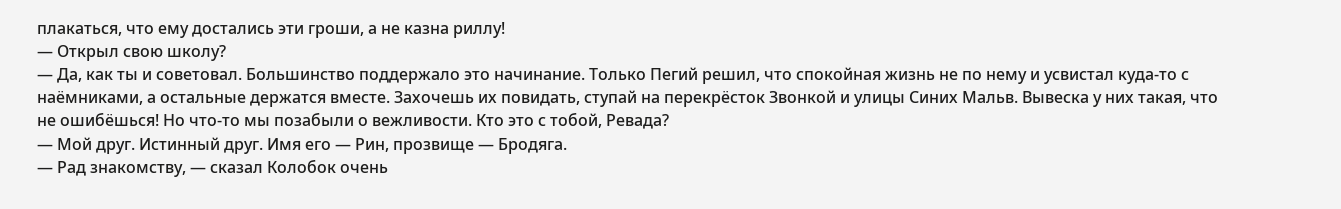плакаться, что ему достались эти гроши, а не казна риллу!
— Открыл свою школу?
— Да, как ты и советовал. Большинство поддержало это начинание. Только Пегий решил, что спокойная жизнь не по нему и усвистал куда-то с наёмниками, а остальные держатся вместе. Захочешь их повидать, ступай на перекрёсток Звонкой и улицы Синих Мальв. Вывеска у них такая, что не ошибёшься! Но что-то мы позабыли о вежливости. Кто это с тобой, Ревада?
— Мой друг. Истинный друг. Имя его — Рин, прозвище — Бродяга.
— Рад знакомству, — сказал Колобок очень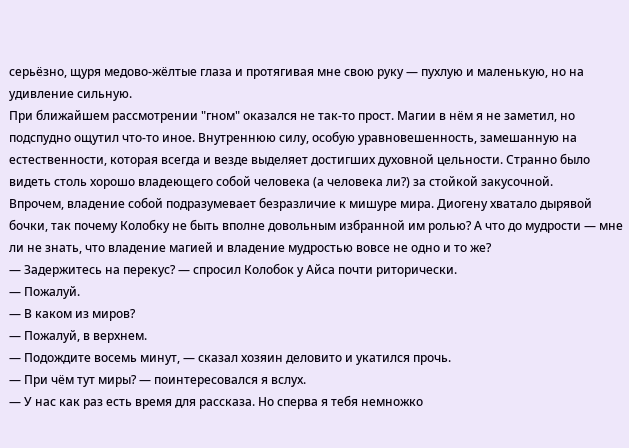серьёзно, щуря медово-жёлтые глаза и протягивая мне свою руку — пухлую и маленькую, но на удивление сильную.
При ближайшем рассмотрении "гном" оказался не так-то прост. Магии в нём я не заметил, но подспудно ощутил что-то иное. Внутреннюю силу, особую уравновешенность, замешанную на естественности, которая всегда и везде выделяет достигших духовной цельности. Странно было видеть столь хорошо владеющего собой человека (а человека ли?) за стойкой закусочной.
Впрочем, владение собой подразумевает безразличие к мишуре мира. Диогену хватало дырявой бочки, так почему Колобку не быть вполне довольным избранной им ролью? А что до мудрости — мне ли не знать, что владение магией и владение мудростью вовсе не одно и то же?
— Задержитесь на перекус? — спросил Колобок у Айса почти риторически.
— Пожалуй.
— В каком из миров?
— Пожалуй, в верхнем.
— Подождите восемь минут, — сказал хозяин деловито и укатился прочь.
— При чём тут миры? — поинтересовался я вслух.
— У нас как раз есть время для рассказа. Но сперва я тебя немножко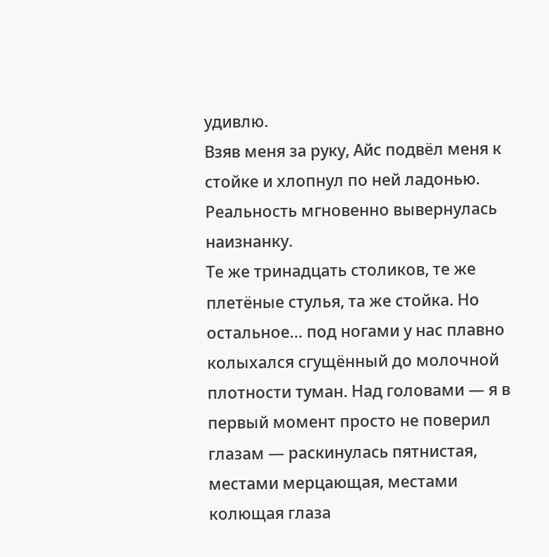удивлю.
Взяв меня за руку, Айс подвёл меня к стойке и хлопнул по ней ладонью.
Реальность мгновенно вывернулась наизнанку.
Те же тринадцать столиков, те же плетёные стулья, та же стойка. Но остальное… под ногами у нас плавно колыхался сгущённый до молочной плотности туман. Над головами — я в первый момент просто не поверил глазам — раскинулась пятнистая, местами мерцающая, местами колющая глаза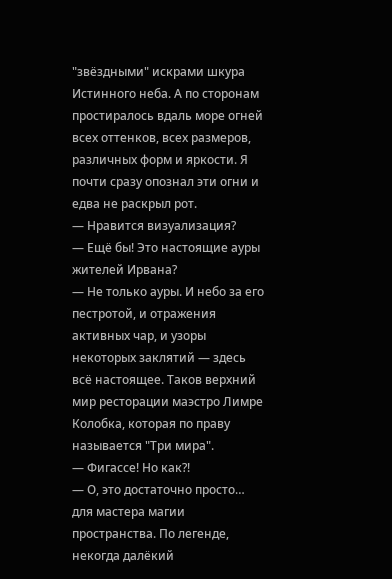"звёздными" искрами шкура Истинного неба. А по сторонам простиралось вдаль море огней всех оттенков, всех размеров, различных форм и яркости. Я почти сразу опознал эти огни и едва не раскрыл рот.
— Нравится визуализация?
— Ещё бы! Это настоящие ауры жителей Ирвана?
— Не только ауры. И небо за его пестротой, и отражения активных чар, и узоры некоторых заклятий — здесь всё настоящее. Таков верхний мир ресторации маэстро Лимре Колобка, которая по праву называется "Три мира".
— Фигассе! Но как?!
— О, это достаточно просто… для мастера магии пространства. По легенде, некогда далёкий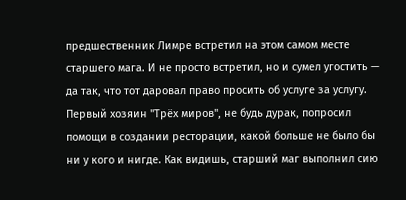предшественник Лимре встретил на этом самом месте старшего мага. И не просто встретил, но и сумел угостить — да так, что тот даровал право просить об услуге за услугу. Первый хозяин "Трёх миров", не будь дурак, попросил помощи в создании ресторации, какой больше не было бы ни у кого и нигде. Как видишь, старший маг выполнил сию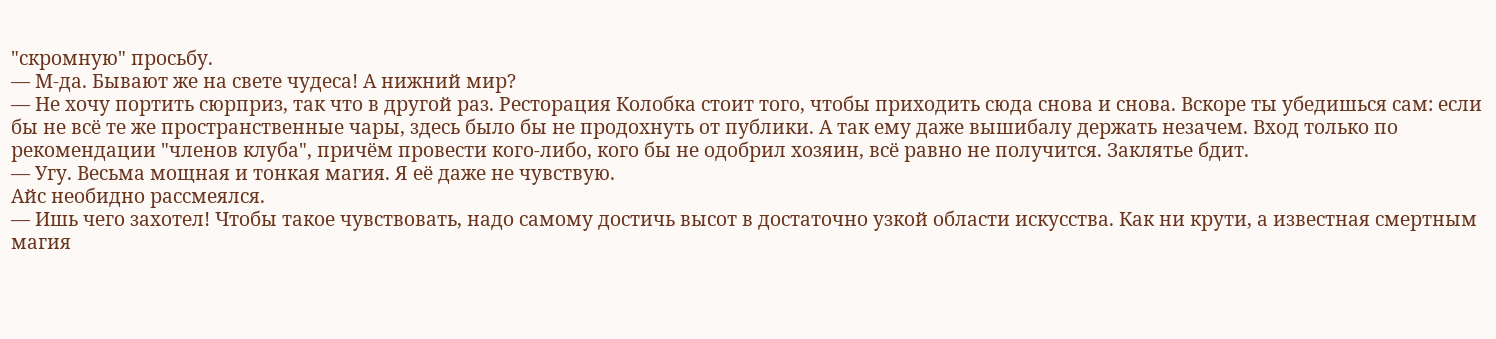"скромную" просьбу.
— М-да. Бывают же на свете чудеса! А нижний мир?
— Не хочу портить сюрприз, так что в другой раз. Ресторация Колобка стоит того, чтобы приходить сюда снова и снова. Вскоре ты убедишься сам: если бы не всё те же пространственные чары, здесь было бы не продохнуть от публики. А так ему даже вышибалу держать незачем. Вход только по рекомендации "членов клуба", причём провести кого-либо, кого бы не одобрил хозяин, всё равно не получится. Заклятье бдит.
— Угу. Весьма мощная и тонкая магия. Я её даже не чувствую.
Айс необидно рассмеялся.
— Ишь чего захотел! Чтобы такое чувствовать, надо самому достичь высот в достаточно узкой области искусства. Как ни крути, а известная смертным магия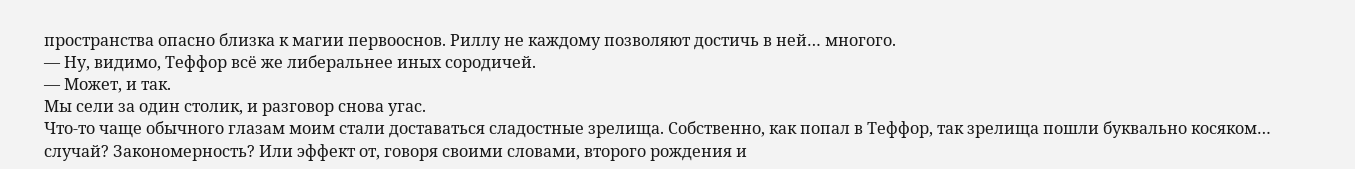пространства опасно близка к магии первооснов. Риллу не каждому позволяют достичь в ней… многого.
— Ну, видимо, Теффор всё же либеральнее иных сородичей.
— Может, и так.
Мы сели за один столик, и разговор снова угас.
Что-то чаще обычного глазам моим стали доставаться сладостные зрелища. Собственно, как попал в Теффор, так зрелища пошли буквально косяком… случай? Закономерность? Или эффект от, говоря своими словами, второго рождения и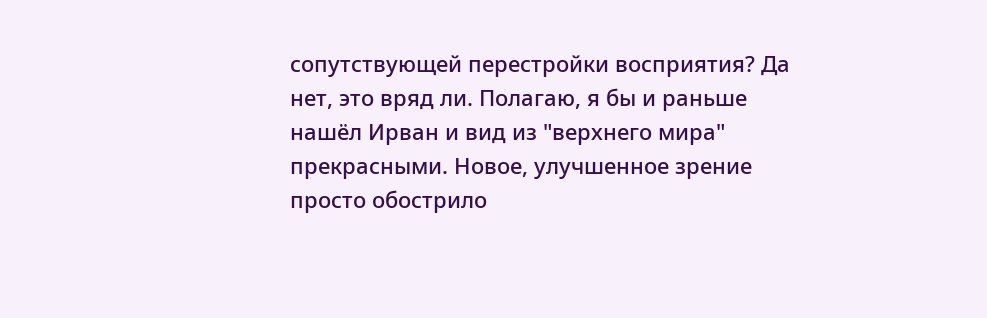сопутствующей перестройки восприятия? Да нет, это вряд ли. Полагаю, я бы и раньше нашёл Ирван и вид из "верхнего мира" прекрасными. Новое, улучшенное зрение просто обострило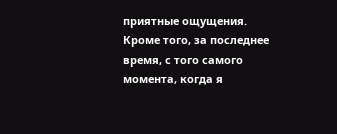приятные ощущения.
Кроме того, за последнее время, с того самого момента, когда я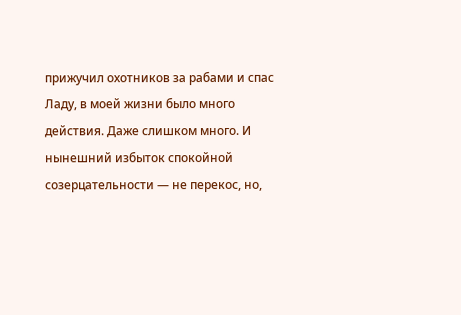прижучил охотников за рабами и спас Ладу, в моей жизни было много действия. Даже слишком много. И нынешний избыток спокойной созерцательности — не перекос, но,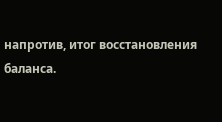напротив, итог восстановления баланса.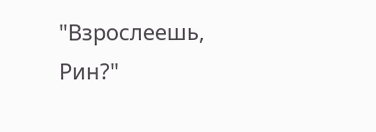"Взрослеешь, Рин?"